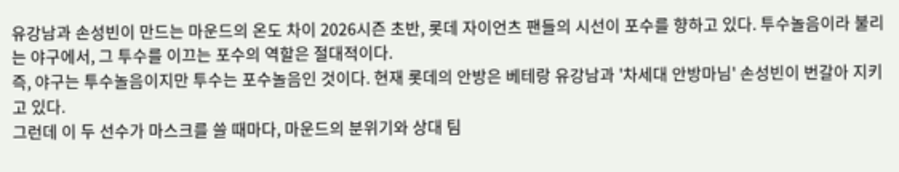유강남과 손성빈이 만드는 마운드의 온도 차이 2026시즌 초반, 롯데 자이언츠 팬들의 시선이 포수를 향하고 있다. 투수놀음이라 불리는 야구에서, 그 투수를 이끄는 포수의 역할은 절대적이다.
즉, 야구는 투수놀음이지만 투수는 포수놀음인 것이다. 현재 롯데의 안방은 베테랑 유강남과 '차세대 안방마님' 손성빈이 번갈아 지키고 있다.
그런데 이 두 선수가 마스크를 쓸 때마다, 마운드의 분위기와 상대 팀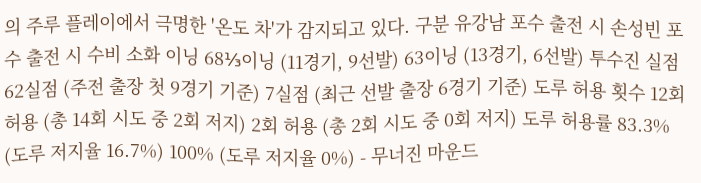의 주루 플레이에서 극명한 '온도 차'가 감지되고 있다. 구분 유강남 포수 출전 시 손성빈 포수 출전 시 수비 소화 이닝 68⅓이닝 (11경기, 9선발) 63이닝 (13경기, 6선발) 투수진 실점 62실점 (주전 출장 첫 9경기 기준) 7실점 (최근 선발 출장 6경기 기준) 도루 허용 횟수 12회 허용 (총 14회 시도 중 2회 저지) 2회 허용 (총 2회 시도 중 0회 저지) 도루 허용률 83.3% (도루 저지율 16.7%) 100% (도루 저지율 0%) - 무너진 마운드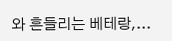와 흔들리는 베테랑,...